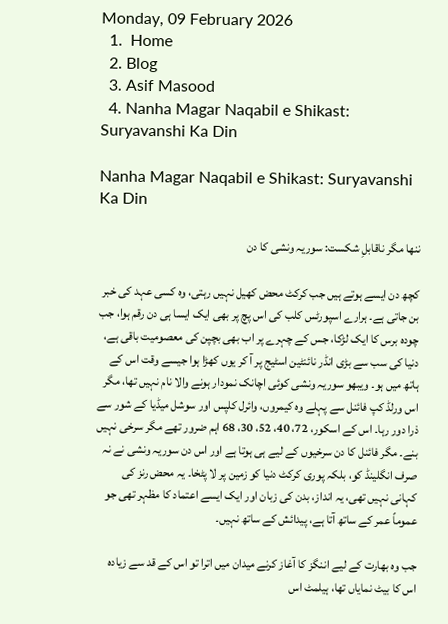Monday, 09 February 2026
  1.  Home
  2. Blog
  3. Asif Masood
  4. Nanha Magar Naqabil e Shikast: Suryavanshi Ka Din

Nanha Magar Naqabil e Shikast: Suryavanshi Ka Din

ننھا مگر ناقابلِ شکست: سوریہ ونشی کا دن

کچھ دن ایسے ہوتے ہیں جب کرکٹ محض کھیل نہیں رہتی، وہ کسی عہد کی خبر بن جاتی ہے۔ ہرارے اسپورٹس کلب کی اس پچ پر بھی ایک ایسا ہی دن رقم ہوا، جب چودہ برس کا ایک لڑکا، جس کے چہرے پر اب بھی بچپن کی معصومیت باقی ہے، دنیا کی سب سے بڑی انڈر نائنٹین اسٹیج پر آ کر یوں کھڑا ہوا جیسے وقت اس کے ہاتھ میں ہو۔ ویبھو سوریہ ونشی کوئی اچانک نمودار ہونے والا نام نہیں تھا، مگر اس ورلڈ کپ فائنل سے پہلے وہ کیمروں، وائرل کلپس اور سوشل میڈیا کے شور سے ذرا دور رہا۔ اس کے اسکور، 72، 40، 52، 30، 68 اہم ضرور تھے مگر سرخی نہیں بنے۔ مگر فائنل کا دن سرخیوں کے لیے ہی ہوتا ہے اور اس دن سوریہ ونشی نے نہ صرف انگلینڈ کو، بلکہ پوری کرکٹ دنیا کو زمین پر لا پٹخا۔ یہ محض رنز کی کہانی نہیں تھی، یہ انداز، بدن کی زبان اور ایک ایسے اعتماد کا مظہر تھی جو عموماً عمر کے ساتھ آتا ہے، پیدائش کے ساتھ نہیں۔

جب وہ بھارت کے لیے اننگز کا آغاز کرنے میدان میں اترا تو اس کے قد سے زیادہ اس کا بیٹ نمایاں تھا، ہیلمٹ اس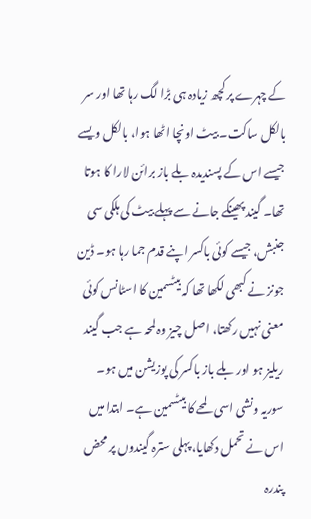کے چہرے پر کچھ زیادہ ہی بڑا لگ رہا تھا اور سر بالکل ساکت۔ بیٹ اونچا اٹھا ہوا، بالکل ویسے جیسے اس کے پسندیدہ بلے باز برائن لارا کا ہوتا تھا۔ گیند پھینکے جانے سے پہلے بیٹ کی ہلکی سی جنبش، جیسے کوئی باکسر اپنے قدم جما رہا ہو۔ ڈین جونز نے کبھی لکھا تھا کہ بیٹسمین کا اسٹانس کوئی معنی نہیں رکھتا، اصل چیز وہ لمحہ ہے جب گیند ریلیز ہو اور بلے باز باکسر کی پوزیشن میں ہو۔ سوریہ ونشی اسی لمحے کا بیٹسمین ہے۔ ابتدا میں اس نے تحمل دکھایا، پہلی سترہ گیندوں پر محض پندرہ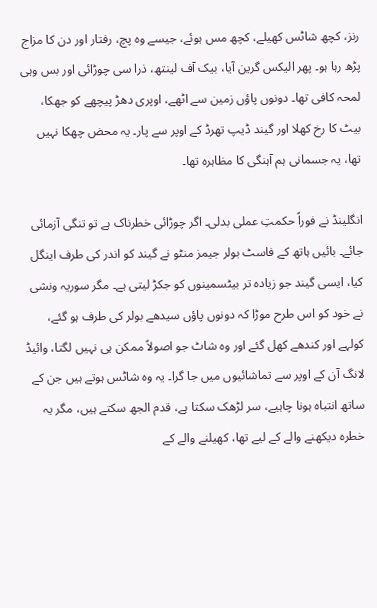رنز، کچھ شاٹس کھیلے، کچھ مس ہوئے، جیسے وہ پچ، رفتار اور دن کا مزاج پڑھ رہا ہو۔ پھر الیکس گرین آیا، بیک آف لینتھ، ذرا سی چوڑائی اور بس وہی لمحہ کافی تھا۔ دونوں پاؤں زمین سے اٹھے، اوپری دھڑ پیچھے کو جھکا، بیٹ کا رخ کھلا اور گیند ڈیپ تھرڈ کے اوپر سے پار۔ یہ محض چھکا نہیں تھا، یہ جسمانی ہم آہنگی کا مظاہرہ تھا۔

انگلینڈ نے فوراً حکمتِ عملی بدلی۔ اگر چوڑائی خطرناک ہے تو تنگی آزمائی جائے۔ بائیں ہاتھ کے فاسٹ بولر جیمز منٹو نے گیند کو اندر کی طرف اینگل کیا، ایسی گیند جو زیادہ تر بیٹسمینوں کو جکڑ لیتی ہے۔ مگر سوریہ ونشی نے خود کو اس طرح موڑا کہ دونوں پاؤں سیدھے بولر کی طرف ہو گئے، کولہے اور کندھے کھل گئے اور وہ شاٹ جو اصولاً ممکن ہی نہیں لگتا، وائیڈ لانگ آن کے اوپر سے تماشائیوں میں جا گرا۔ یہ وہ شاٹس ہوتے ہیں جن کے ساتھ انتباہ ہونا چاہیے، سر لڑھک سکتا ہے، قدم الجھ سکتے ہیں، مگر یہ خطرہ دیکھنے والے کے لیے تھا، کھیلنے والے کے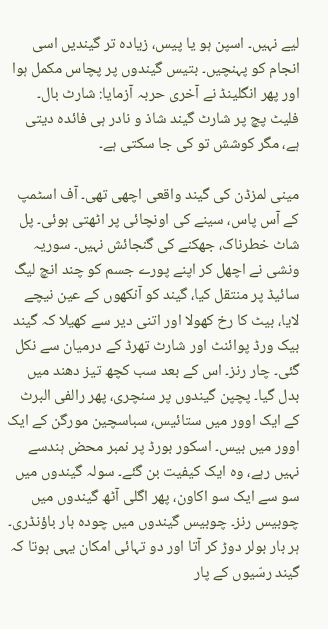لیے نہیں۔ اسپن ہو یا پیس، زیادہ تر گیندیں اسی انجام کو پہنچیں۔ بتیس گیندوں پر پچاس مکمل ہوا اور پھر انگلینڈ نے آخری حربہ آزمایا: شارٹ بال۔ فلیٹ پچ پر شارٹ گیند شاذ و نادر ہی فائدہ دیتی ہے، مگر کوشش تو کی جا سکتی ہے۔

مینی لمزڈن کی گیند واقعی اچھی تھی۔ آف اسٹمپ کے آس پاس، سینے کی اونچائی پر اٹھتی ہوئی۔ پل شاٹ خطرناک، جھکنے کی گنجائش نہیں۔ سوریہ ونشی نے اچھل کر اپنے پورے جسم کو چند انچ لیگ سائیڈ پر منتقل کیا، گیند کو آنکھوں کے عین نیچے لایا، بیٹ کا رخ کھولا اور اتنی دیر سے کھیلا کہ گیند بیک ورڈ پوائنٹ اور شارٹ تھرڈ کے درمیان سے نکل گئی۔ چار رنز۔ اس کے بعد سب کچھ تیز دھند میں بدل گیا۔ پچپن گیندوں پر سنچری، پھر رالفی البرٹ کے ایک اوور میں ستائیس، سباسچین مورگن کے ایک اوور میں بیس۔ اسکور بورڈ پر نمبر محض ہندسے نہیں رہے، وہ ایک کیفیت بن گئے۔ سولہ گیندوں میں سو سے ایک سو اکاون، پھر اگلی آٹھ گیندوں میں چوبیس رنز۔ چوبیس گیندوں میں چودہ بار باؤنڈری۔ ہر بار بولر دوڑ کر آتا اور دو تہائی امکان یہی ہوتا کہ گیند رسّیوں کے پار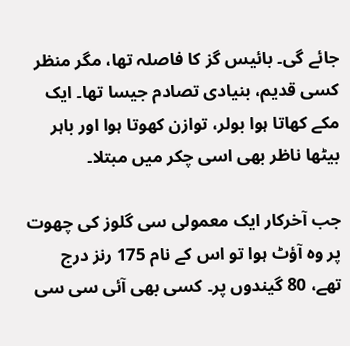جائے گی۔ بائیس گز کا فاصلہ تھا، مگر منظر کسی قدیم، بنیادی تصادم جیسا تھا۔ ایک مکے کھاتا ہوا بولر، توازن کھوتا ہوا اور باہر بیٹھا ناظر بھی اسی چکر میں مبتلا۔

جب آخرکار ایک معمولی سی گلوز کی چھوت پر وہ آؤٹ ہوا تو اس کے نام 175 رنز درج تھے، 80 گیندوں پر۔ کسی بھی آئی سی سی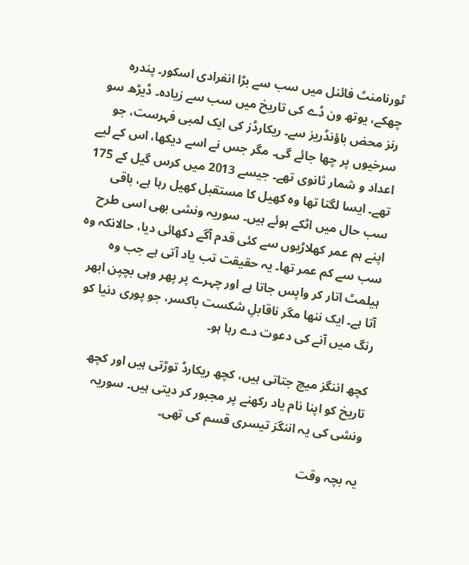ٹورنامنٹ فائنل میں سب سے بڑا انفرادی اسکور۔ پندرہ چھکے، یوتھ ون ڈے کی تاریخ میں سب سے زیادہ۔ ڈیڑھ سو رنز محض باؤنڈریز سے۔ ریکارڈز کی ایک لمبی فہرست، جو سرخیوں پر چھا جائے گی۔ مگر جس نے اسے دیکھا، اس کے لیے اعداد و شمار ثانوی تھے۔ جیسے 2013 میں کرس گیل کے 175 تھے۔ ایسا لگتا تھا وہ کھیل کا مستقبل کھیل رہا ہے، باقی سب حال میں اٹکے ہوئے ہیں۔ سوریہ ونشی بھی اسی طرح اپنے ہم عمر کھلاڑیوں سے کئی قدم آگے دکھائی دیا، حالانکہ وہ سب سے کم عمر تھا۔ یہ حقیقت تب یاد آتی ہے جب وہ ہیلمٹ اتار کر واپس جاتا ہے اور چہرے پر پھر وہی بچپن ابھر آتا ہے۔ ایک ننھا مگر ناقابلِ شکست باکسر، جو پوری دنیا کو رنگ میں آنے کی دعوت دے رہا ہو۔

کچھ اننگز میچ جتاتی ہیں، کچھ ریکارڈ توڑتی ہیں اور کچھ تاریخ کو اپنا نام یاد رکھنے پر مجبور کر دیتی ہیں۔ سوریہ ونشی کی یہ اننگز تیسری قسم کی تھی۔

یہ بچہ وقت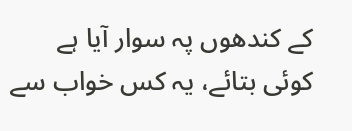کے کندھوں پہ سوار آیا ہے
کوئی بتائے، یہ کس خواب سے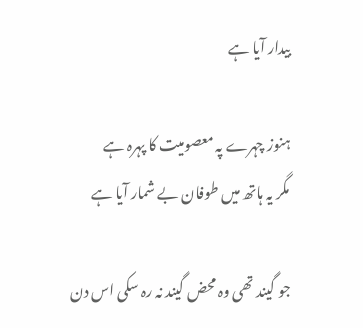بیدار آیا ہے

ہنوز چہرے پہ معصومیت کا پہرہ ہے
مگر یہ ہاتھ میں طوفان بے شمار آیا ہے

جو گیند تھی وہ محض گیند نہ رہ سکی اس دن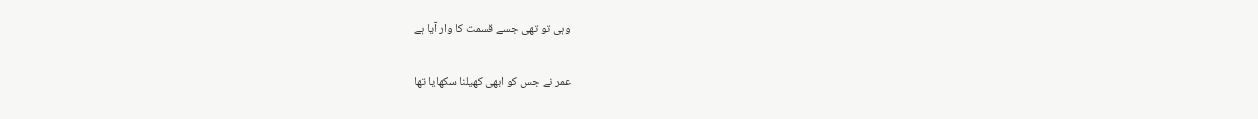وہی تو تھی جسے قسمت کا وار آیا ہے

عمر نے جس کو ابھی کھیلنا سکھایا تھا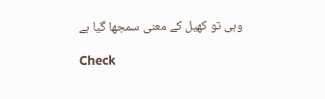وہی تو کھیل کے معنی سمجھا گیا ہے

Check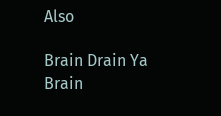Also

Brain Drain Ya Brain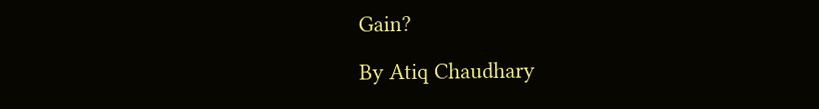Gain?

By Atiq Chaudhary